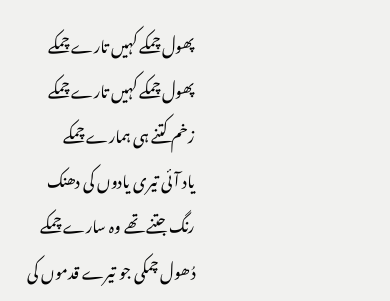پھول چمکے کہیں تارے چمکے
پھول چمکے کہیں تارے چمکے
زخم کتنے ہی ہمارے چمکے
یاد آئی تیری یادوں کی دھنک
رنگ جتنے تھے وہ سارے چمکے
دُھول چمکی جو تیرے قدموں کی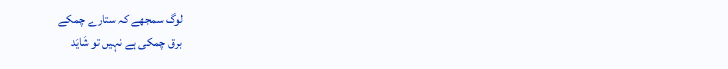لوگ سمجھے کہ ستارے چمکے
برق چمکی ہے نہیں تو شَایَد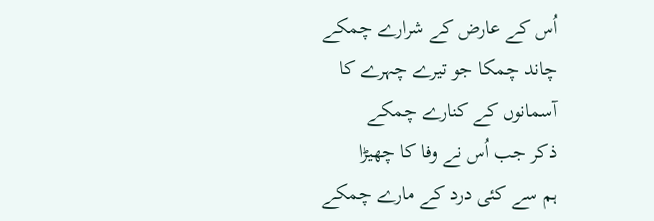اُس کے عارض کے شرارے چمکے
چاند چمکا جو تیرے چہرے کا
آسمانوں کے کنارے چمکے
ذکر جب اُس نے وفا کا چھیڑا
ہم سے کئی درد کے مارے چمکے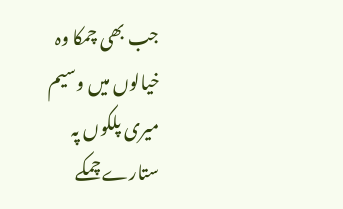جب بھی چمکا وہ خیالوں میں وسیم
میری پلکوں پہ ستارے چمکے